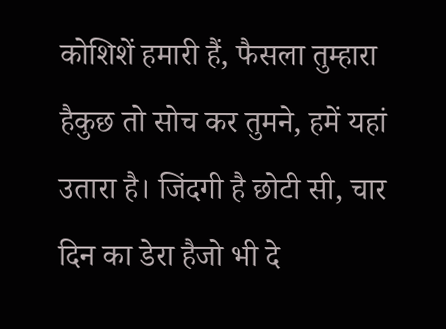कोशिशें हमारी हैं, फैसला तुम्हारा हैकुछ तो सोच कर तुमने, हमें यहां उतारा है। जिंदगी है छोटी सी, चार दिन का डेरा हैजो भी दे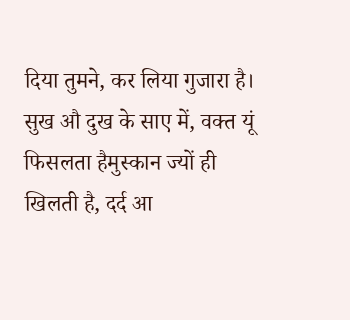दिया तुमने, कर लिया गुजारा है। सुख औ दुख के साए में, वक्त यूं फिसलता हैमुस्कान ज्यों ही खिलती है, दर्द आ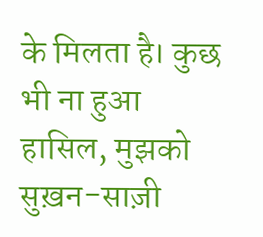के मिलता है। कुछ भी ना हुआ हासिल, मुझको सुख़न-साज़ी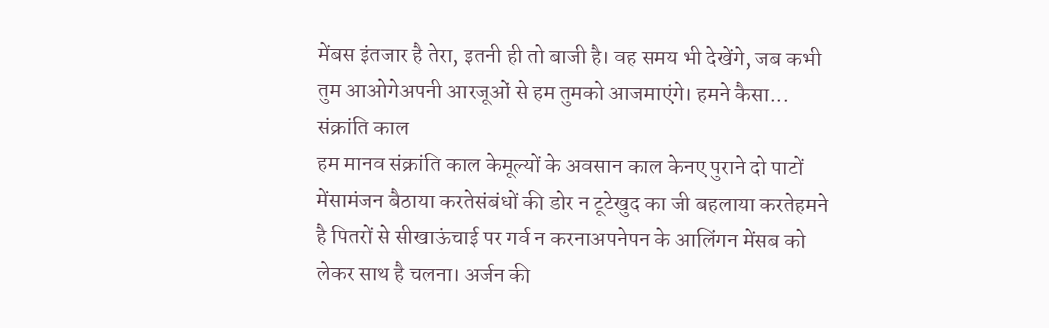मेंबस इंतजार है तेरा, इतनी ही तो बाजी है। वह समय भी देखेंगे, जब कभी तुम आओगेअपनी आरजूओं से हम तुमको आजमाएंगे। हमने कैसा...
संक्रांति काल
हम मानव संक्रांति काल केमूल्यों के अवसान काल केनए पुराने दो पाटों मेंसामंजन बैठाया करतेसंबंधों की डोर न टूटेखुद का जी बहलाया करतेहमने है पितरों से सीखाऊंचाई पर गर्व न करनाअपनेपन के आलिंगन मेंसब को लेकर साथ है चलना। अर्जन की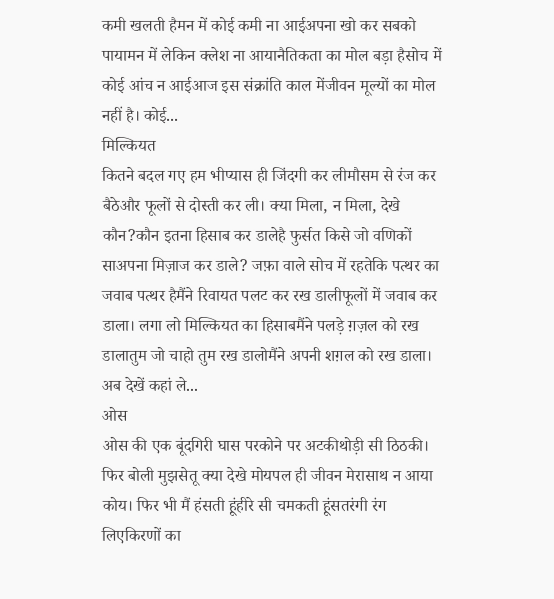कमी खलती हैमन में कोई कमी ना आईअपना खो कर सबको पायामन में लेकिन क्लेश ना आयानैतिकता का मोल बड़ा हैसोच में कोई आंच न आईआज इस संक्रांति काल मेंजीवन मूल्यों का मोल नहीं है। कोई...
मिल्कियत
कितने बदल गए हम भीप्यास ही जिंदगी कर लीमौसम से रंज कर बैठेऔर फूलों से दोस्ती कर ली। क्या मिला, न मिला, देखे कौन?कौन इतना हिसाब कर डालेहै फुर्सत किसे जो वणिकों साअपना मिज़ाज कर डाले? जफ़ा वाले सोच में रहतेकि पत्थर का जवाब पत्थर हैमैंने रिवायत पलट कर रख डालीफूलों में जवाब कर डाला। लगा लो मिल्कियत का हिसाबमैंने पलड़े ग़ज़ल को रख डालातुम जो चाहो तुम रख डालोमैंने अपनी शग़ल को रख डाला। अब देखें कहां ले...
ओस
ओस की एक बूंदगिरी घास परकोने पर अटकीथोड़ी सी ठिठकी। फिर बोली मुझसेतू क्या देखे मोयपल ही जीवन मेरासाथ न आया कोय। फिर भी मैं हंसती हूंहीरे सी चमकती हूंसतरंगी रंग लिएकिरणों का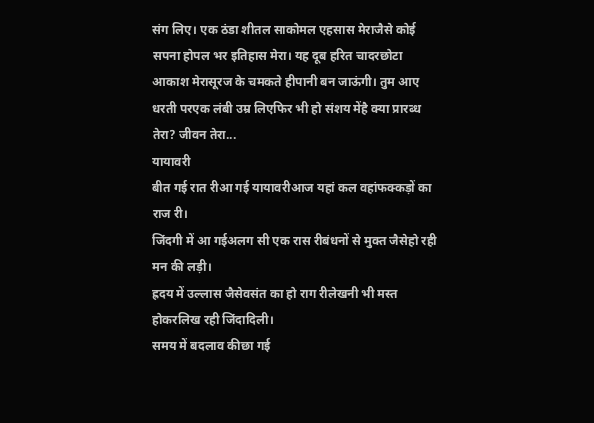संग लिए। एक ठंडा शीतल साकोमल एहसास मेराजैसे कोई सपना होपल भर इतिहास मेरा। यह दूब हरित चादरछोटा आकाश मेरासूरज के चमकते हीपानी बन जाऊंगी। तुम आए धरती परएक लंबी उम्र लिएफिर भी हो संशय मेंहै क्या प्रारब्ध तेरा? जीवन तेरा...
यायावरी
बीत गई रात रीआ गई यायावरीआज यहां कल वहांफक्कड़ों का राज री।
जिंदगी में आ गईअलग सी एक रास रीबंधनों से मुक्त जैसेहो रही मन की लड़ी।
ह्रदय में उल्लास जैसेवसंत का हो राग रीलेखनी भी मस्त होकरलिख रही जिंदादिली।
समय में बदलाव कीछा गई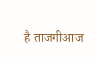है ताजगीआज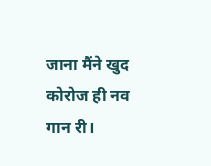जाना मैंने खुद कोरोज ही नव गान री।